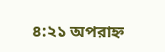৪:২১ অপরাহ্ন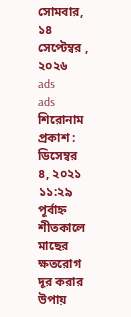সোমবার, ১৪ সেপ্টেম্বর , ২০২৬
ads
ads
শিরোনাম
প্রকাশ : ডিসেম্বর ৪, ২০২১ ১১:২৯ পূর্বাহ্ন
শীতকালে মাছের ক্ষতরোগ দূর করার উপায়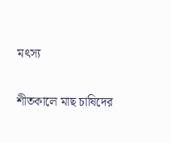মৎস্য

শীতকালে মাছ চাষিদের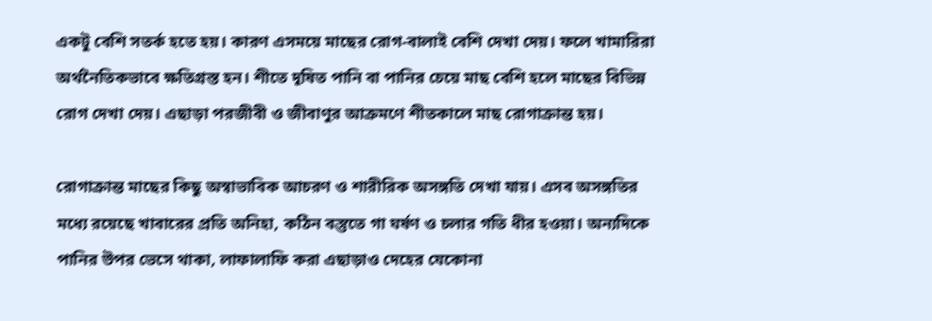একটু বেশি সতর্ক হতে হয়। কারণ এসময়ে মাছের রোগ-বালাই বেশি দেখা দেয়। ফলে খামারিরা অর্থনৈতিকভাবে ক্ষতিগ্রস্ত হন। শীতে দূষিত পানি বা পানির চেয়ে মাছ বেশি হলে মাছের বিভিন্ন রোগ দেখা দেয়। এছাড়া পরজীবী ও জীবাণুর আক্রমণে শীতকালে মাছ রোগাক্রান্ত হয়।

রোগাক্রান্ত মাছের কিছু অস্বাভাবিক আচরণ ও শারীরিক অসঙ্গতি দেখা যায়। এসব অসঙ্গতির মধ্যে রয়েছে খাবারের প্রতি অনিহা, কঠিন বস্তুতে গা ঘর্ষণ ও চলার গতি ধীর হওয়া। অন্যদিকে পানির উপর ভেসে থাকা, লাফালাফি করা এছাড়াও দেহের যেকোনা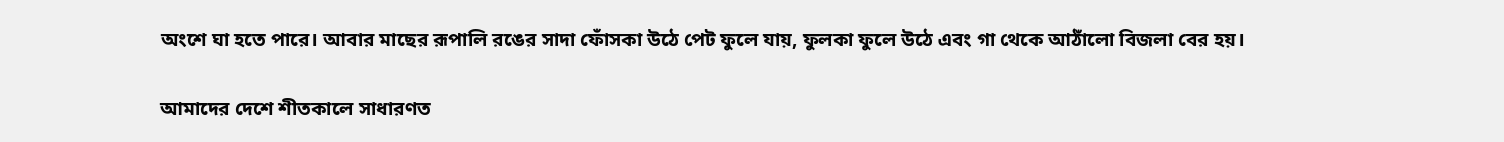অংশে ঘা হতে পারে। আবার মাছের রূপালি রঙের সাদা ফোঁসকা উঠে পেট ফুলে যায়, ফুলকা ফুলে উঠে এবং গা থেকে আঠাঁলো বিজলা বের হয়।

আমাদের দেশে শীতকালে সাধারণত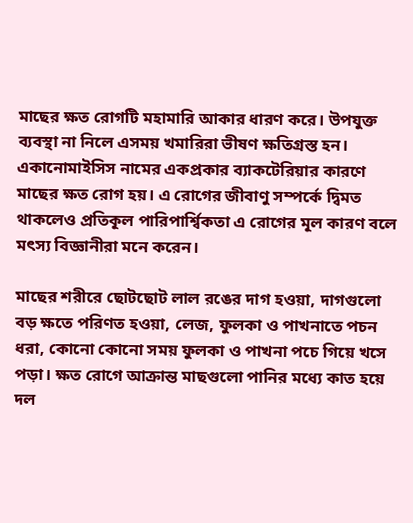মাছের ক্ষত রোগটি মহামারি আকার ধারণ করে। উপযুক্ত ব্যবস্থা না নিলে এসময় খমারিরা ভীষণ ক্ষতিগ্রস্ত হন। একানোমাইসিস নামের একপ্রকার ব্যাকটেরিয়ার কারণে মাছের ক্ষত রোগ হয়। এ রোগের জীবাণু সম্পর্কে দ্বিমত থাকলেও প্রতিকূল পারিপার্শ্বিকতা এ রোগের মূল কারণ বলে মৎস্য বিজ্ঞানীরা মনে করেন।

মাছের শরীরে ছোটছোট লাল রঙের দাগ হওয়া, দাগগুলো বড় ক্ষতে পরিণত হওয়া, লেজ, ফুলকা ও পাখনাতে পচন ধরা, কোনো কোনো সময় ফুলকা ও পাখনা পচে গিয়ে খসে পড়া। ক্ষত রোগে আক্রান্ত মাছগুলো পানির মধ্যে কাত হয়ে দল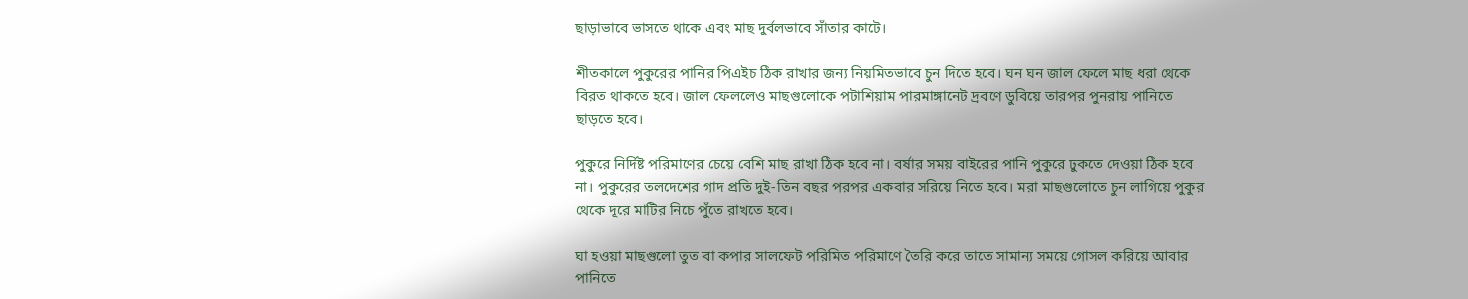ছাড়াভাবে ভাসতে থাকে এবং মাছ দুর্বলভাবে সাঁতার কাটে।

শীতকালে পুকুরের পানির পিএইচ ঠিক রাখার জন্য নিয়মিতভাবে চুন দিতে হবে। ঘন ঘন জাল ফেলে মাছ ধরা থেকে বিরত থাকতে হবে। জাল ফেললেও মাছগুলোকে পটাশিয়াম পারমাঙ্গানেট দ্রবণে ডুবিয়ে তারপর পুনরায় পানিতে ছাড়তে হবে।

পুকুরে নির্দিষ্ট পরিমাণের চেয়ে বেশি মাছ রাখা ঠিক হবে না। বর্ষার সময় বাইরের পানি পুকুরে ঢুকতে দেওয়া ঠিক হবে না। পুকুরের তলদেশের গাদ প্রতি দুই-তিন বছর পরপর একবার সরিয়ে নিতে হবে। মরা মাছগুলোতে চুন লাগিয়ে পুকুর থেকে দূরে মাটির নিচে পুঁতে রাখতে হবে।

ঘা হওয়া মাছগুলো তুত বা কপার সালফেট পরিমিত পরিমাণে তৈরি করে তাতে সামান্য সময়ে গোসল করিয়ে আবার পানিতে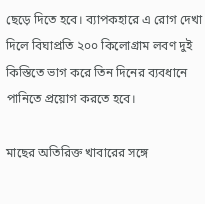ছেড়ে দিতে হবে। ব্যাপকহারে এ রোগ দেখা দিলে বিঘাপ্রতি ২০০ কিলোগ্রাম লবণ দুই কিস্তিতে ভাগ করে তিন দিনের ব্যবধানে পানিতে প্রয়োগ করতে হবে।

মাছের অতিরিক্ত খাবারের সঙ্গে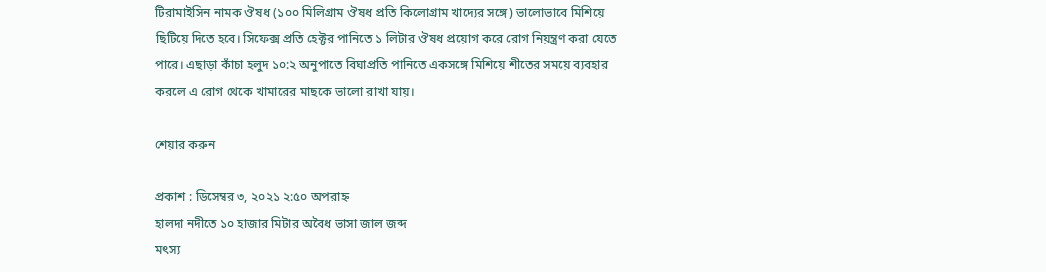টিরামাইসিন নামক ঔষধ (১০০ মিলিগ্রাম ঔষধ প্রতি কিলোগ্রাম খাদ্যের সঙ্গে) ভালোভাবে মিশিয়ে ছিটিয়ে দিতে হবে। সিফেক্স প্রতি হেক্টর পানিতে ১ লিটার ঔষধ প্রয়োগ করে রোগ নিয়ন্ত্রণ করা যেতে পারে। এছাড়া কাঁচা হলুদ ১০:২ অনুপাতে বিঘাপ্রতি পানিতে একসঙ্গে মিশিয়ে শীতের সময়ে ব্যবহার করলে এ রোগ থেকে খামারের মাছকে ভালো রাখা যায়।

শেয়ার করুন

প্রকাশ : ডিসেম্বর ৩, ২০২১ ২:৫০ অপরাহ্ন
হালদা নদীতে ১০ হাজার মিটার অবৈধ ভাসা জাল জব্দ
মৎস্য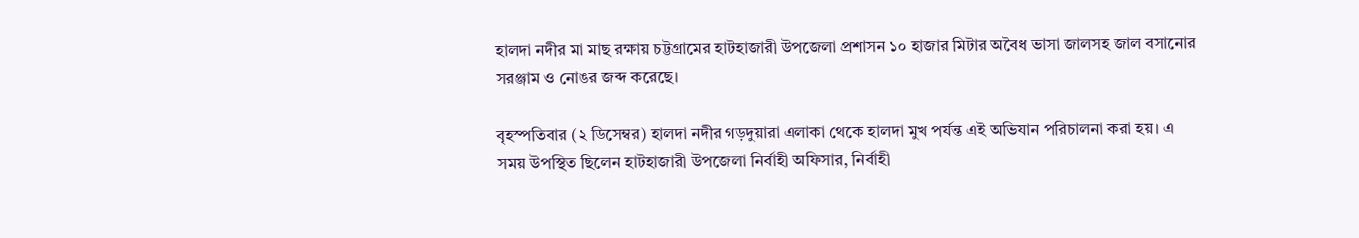হালদা নদীর মা মাছ রক্ষায় চট্টগ্রামের হাটহাজারী উপজেলা প্রশাসন ১০ হাজার মিটার অবৈধ ভাসা জালসহ জাল বসানোর সরঞ্জাম ও নোঙর জব্দ করেছে।

বৃহস্পতিবার (২ ডিসেম্বর) হালদা নদীর গড়দুয়ারা এলাকা থেকে হালদা মুখ পর্যন্ত এই অভিযান পরিচালনা করা হয়। এ সময় উপস্থিত ছিলেন হাটহাজারী উপজেলা নির্বাহী অফিসার, নির্বাহী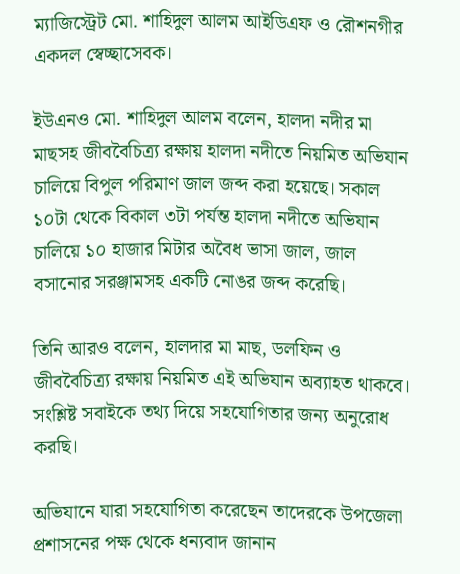ম্যাজিস্ট্রেট মো. শাহিদুল আলম আইডিএফ ও রৌশনগীর একদল স্বেচ্ছাসেবক।

ইউএনও মো. শাহিদুল আলম বলেন, হালদা নদীর মা মাছসহ জীববৈচিত্র্য রক্ষায় হালদা নদীতে নিয়মিত অভিযান চালিয়ে বিপুল পরিমাণ জাল জব্দ করা হয়েছে। সকাল ১০টা থেকে বিকাল ৩টা পর্যন্ত হালদা নদীতে অভিযান চালিয়ে ১০ হাজার মিটার অবৈধ ভাসা জাল, জাল বসানোর সরঞ্জামসহ একটি নোঙর জব্দ করেছি।

তিনি আরও বলেন, হালদার মা মাছ, ডলফিন ও জীববৈচিত্র্য রক্ষায় নিয়মিত এই অভিযান অব্যাহত থাকবে। সংশ্লিষ্ট সবাইকে তথ্য দিয়ে সহযোগিতার জন্য অনুরোধ করছি।

অভিযানে যারা সহযোগিতা করেছেন তাদেরকে উপজেলা প্রশাসনের পক্ষ থেকে ধন্যবাদ জানান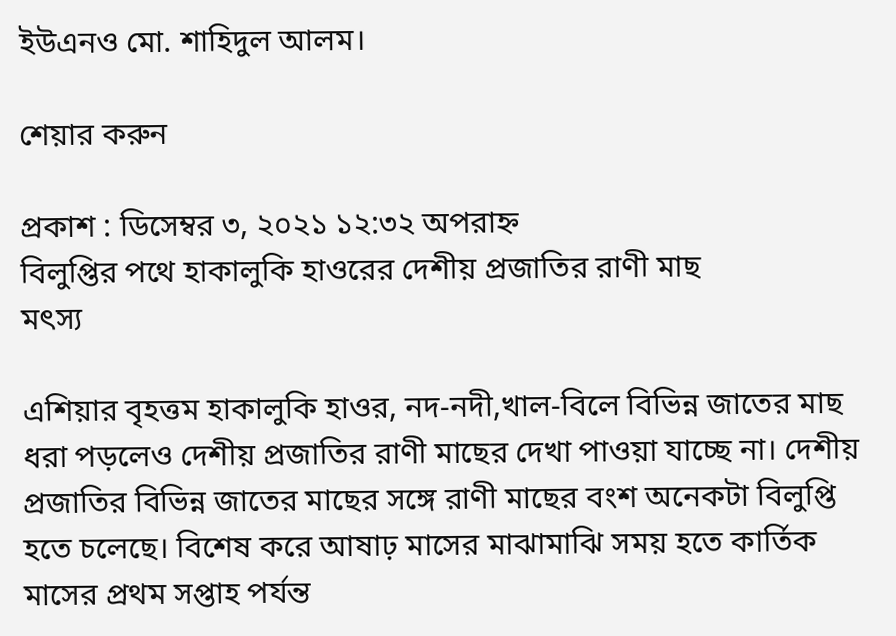ইউএনও মো. শাহিদুল আলম।

শেয়ার করুন

প্রকাশ : ডিসেম্বর ৩, ২০২১ ১২:৩২ অপরাহ্ন
বিলুপ্তির পথে হাকালুকি হাওরের দেশীয় প্রজাতির রাণী মাছ
মৎস্য

এশিয়ার বৃহত্তম হাকালুকি হাওর, নদ-নদী,খাল-বিলে বিভিন্ন জাতের মাছ ধরা পড়লেও দেশীয় প্রজাতির রাণী মাছের দেখা পাওয়া যাচ্ছে না। দেশীয় প্রজাতির বিভিন্ন জাতের মাছের সঙ্গে রাণী মাছের বংশ অনেকটা বিলুপ্তি হতে চলেছে। বিশেষ করে আষাঢ় মাসের মাঝামাঝি সময় হতে কার্তিক মাসের প্রথম সপ্তাহ পর্যন্ত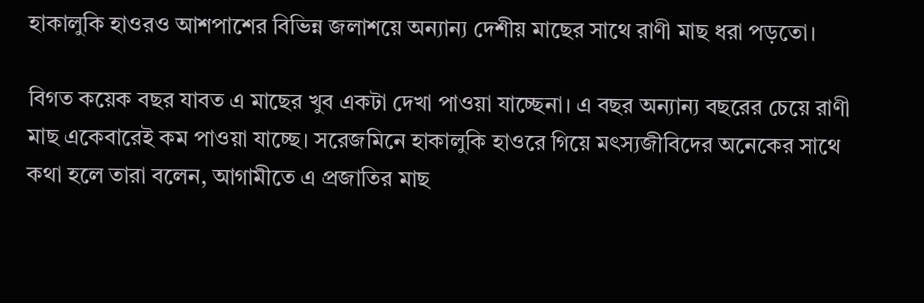হাকালুকি হাওরও আশপাশের বিভিন্ন জলাশয়ে অন্যান্য দেশীয় মাছের সাথে রাণী মাছ ধরা পড়তো।

বিগত কয়েক বছর যাবত এ মাছের খুব একটা দেখা পাওয়া যাচ্ছেনা। এ বছর অন্যান্য বছরের চেয়ে রাণী মাছ একেবারেই কম পাওয়া যাচ্ছে। সরেজমিনে হাকালুকি হাওরে গিয়ে মৎস্যজীবিদের অনেকের সাথে কথা হলে তারা বলেন, আগামীতে এ প্রজাতির মাছ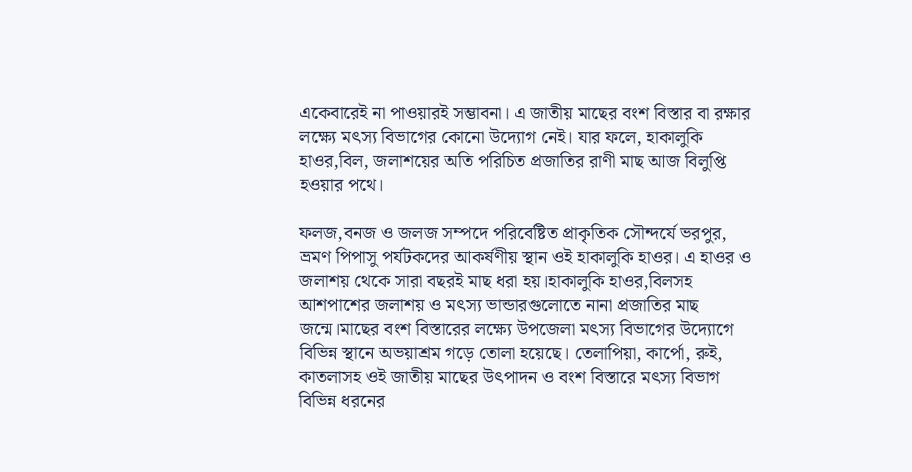একেবারেই না পাওয়ারই সম্ভাবনা। এ জাতীয় মাছের বংশ বিস্তার বা রক্ষার লক্ষ্যে মৎস্য বিভাগের কোনো উদ্যোগ নেই। যার ফলে, হাকালুকি হাওর,বিল, জলাশয়ের অতি পরিচিত প্রজাতির রাণী মাছ আজ বিলুপ্তি হওয়ার পথে।

ফলজ,বনজ ও জলজ সম্পদে পরিবেষ্টিত প্রাকৃতিক সৌন্দর্যে ভরপুর, ভ্রমণ পিপাসু পর্যটকদের আকর্ষণীয় স্থান ওই হাকালুকি হাওর। এ হাওর ও জলাশয় থেকে সারা বছরই মাছ ধরা হয়।হাকালুকি হাওর,বিলসহ আশপাশের জলাশয় ও মৎস্য ভান্ডারগুলোতে নানা প্রজাতির মাছ জন্মে।মাছের বংশ বিস্তারের লক্ষ্যে উপজেলা মৎস্য বিভাগের উদ্যোগে বিভিন্ন স্থানে অভয়াশ্রম গড়ে তোলা হয়েছে। তেলাপিয়া, কার্পো, রুই, কাতলাসহ ওই জাতীয় মাছের উৎপাদন ও বংশ বিস্তারে মৎস্য বিভাগ বিভিন্ন ধরনের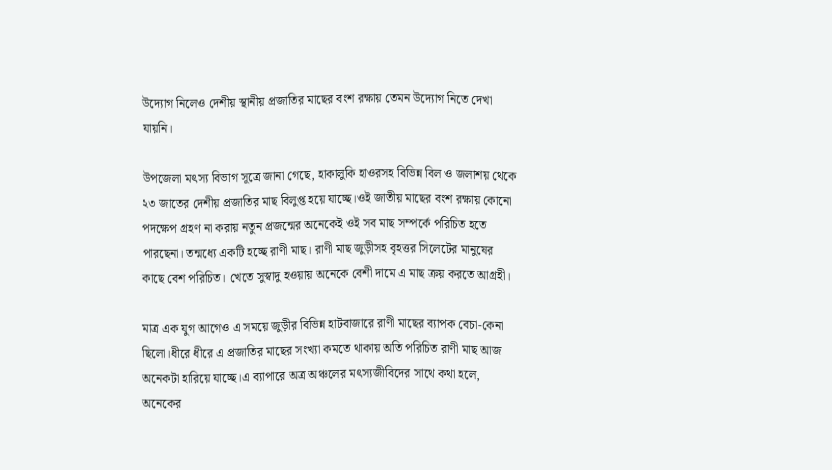উদ্যোগ নিলেও দেশীয় স্থানীয় প্রজাতির মাছের বংশ রক্ষায় তেমন উদ্যোগ নিতে দেখা যায়নি।

উপজেলা মৎস্য বিভাগ সূত্রে জানা গেছে, হাকালুকি হাওরসহ বিভিন্ন বিল ও জলাশয় থেকে ২৩ জাতের দেশীয় প্রজাতির মাছ বিলুপ্ত হয়ে যাচ্ছে।ওই জাতীয় মাছের বংশ রক্ষায় কোনো পদক্ষেপ গ্রহণ না করায় নতুন প্রজন্মের অনেকেই ওই সব মাছ সম্পর্কে পরিচিত হতে পারছেনা। তন্মধ্যে একটি হচ্ছে রাণী মাছ। রাণী মাছ জুড়ীসহ বৃহত্তর সিলেটের মানুষের কাছে বেশ পরিচিত। খেতে সুস্বাদু হওয়ায় অনেকে বেশী দামে এ মাছ ক্রয় করতে আগ্রহী।

মাত্র এক যুগ আগেও এ সময়ে জুড়ীর বিভিন্ন হাটবাজারে রাণী মাছের ব্যাপক বেচা-কেনা ছিলো।ধীরে ধীরে এ প্রজাতির মাছের সংখ্যা কমতে থাকায় অতি পরিচিত রাণী মাছ আজ অনেকটা হারিয়ে যাচ্ছে।এ ব্যাপারে অত্র অঞ্চলের মৎস্যজীবিদের সাথে কথা হলে, অনেকের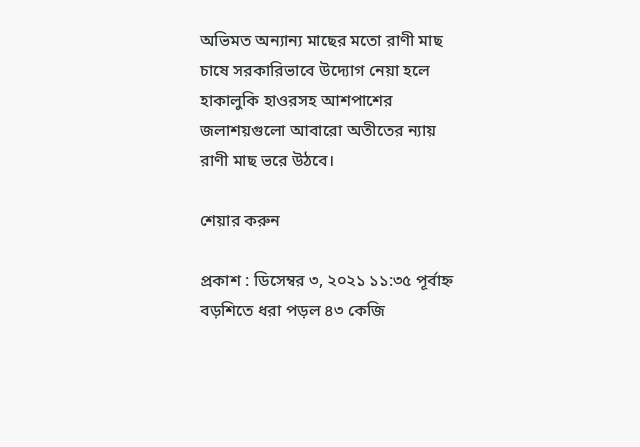অভিমত অন্যান্য মাছের মতো রাণী মাছ চাষে সরকারিভাবে উদ্যোগ নেয়া হলে হাকালুকি হাওরসহ আশপাশের জলাশয়গুলো আবারো অতীতের ন্যায় রাণী মাছ ভরে উঠবে।

শেয়ার করুন

প্রকাশ : ডিসেম্বর ৩, ২০২১ ১১:৩৫ পূর্বাহ্ন
বড়শিতে ধরা পড়ল ৪৩ কেজি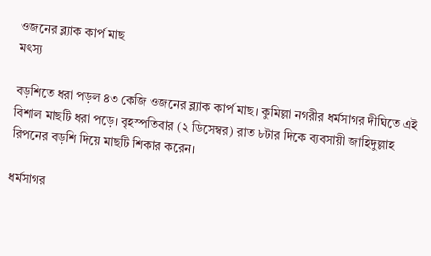ওজনের ব্ল্যাক কার্প মাছ
মৎস্য

বড়শিতে ধরা পড়ল ৪৩ কেজি ওজনের ব্ল্যাক কার্প মাছ। কুমিল্লা নগরীর ধর্মসাগর দীঘিতে এই বিশাল মাছটি ধরা পড়ে। বৃহস্পতিবার (২ ডিসেম্বর) রাত ৮টার দিকে ব্যবসায়ী জাহিদুল্লাহ রিপনের বড়শি দিয়ে মাছটি শিকার করেন।

ধর্মসাগর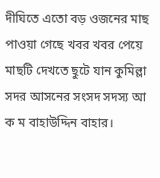দীঘিতে এতো বড় ওজনের মাছ পাওয়া গেছে খবর খবর পেয়ে মাছটি দেখতে ছুটে যান কুমিল্লা সদর আসনের সংসদ সদস্য আ ক ম বাহাউদ্দিন বাহার।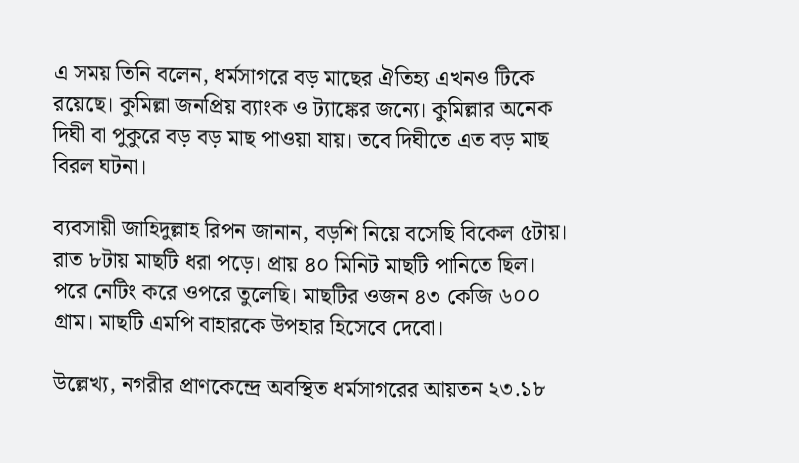এ সময় তিনি বলেন, ধর্মসাগরে বড় মাছের ঐতিহ্য এখনও টিকে রয়েছে। কুমিল্লা জনপ্রিয় ব্যাংক ও ট্যাঙ্কের জন্যে। কুমিল্লার অনেক দিঘী বা পুকুরে বড় বড় মাছ পাওয়া যায়। তবে দিঘীতে এত বড় মাছ বিরল ঘটনা।

ব্যবসায়ী জাহিদুল্লাহ রিপন জানান, বড়শি নিয়ে বসেছি বিকেল ৫টায়। রাত ৮টায় মাছটি ধরা পড়ে। প্রায় ৪০ মিনিট মাছটি পানিতে ছিল। পরে নেটিং করে ওপরে তুলেছি। মাছটির ওজন ৪৩ কেজি ৬০০ গ্রাম। মাছটি এমপি বাহারকে উপহার হিসেবে দেবো।

উল্লেখ্য, নগরীর প্রাণকেন্দ্রে অবস্থিত ধর্মসাগরের আয়তন ২৩.১৮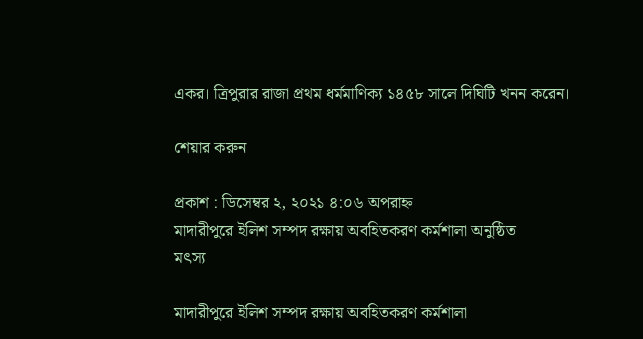একর। ত্রিপুরার রাজা প্রথম ধর্মমাণিক্য ১৪৫৮ সালে দিঘিটি খনন করেন।

শেয়ার করুন

প্রকাশ : ডিসেম্বর ২, ২০২১ ৪:০৬ অপরাহ্ন
মাদারীপুরে ইলিশ সম্পদ রক্ষায় অবহিতকরণ কর্মশালা অনুষ্ঠিত
মৎস্য

মাদারীপুরে ইলিশ সম্পদ রক্ষায় অবহিতকরণ কর্মশালা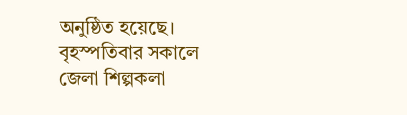অনুষ্ঠিত হয়েছে। বৃহস্পতিবার সকালে জেলা শিল্পকলা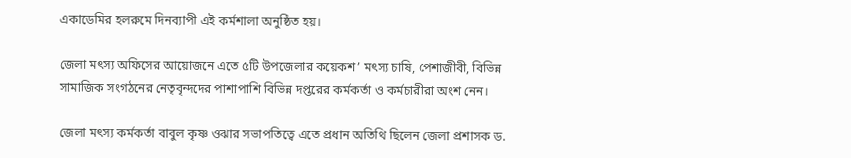একাডেমির হলরুমে দিনব্যাপী এই কর্মশালা অনুষ্ঠিত হয়।

জেলা মৎস্য অফিসের আয়োজনে এতে ৫টি উপজেলার কয়েকশ’ মৎস্য চাষি, পেশাজীবী, বিভিন্ন সামাজিক সংগঠনের নেতৃবৃন্দদের পাশাপাশি বিভিন্ন দপ্তরের কর্মকর্তা ও কর্মচারীরা অংশ নেন।

জেলা মৎস্য কর্মকর্তা বাবুল কৃষ্ণ ওঝার সভাপতিত্বে এতে প্রধান অতিথি ছিলেন জেলা প্রশাসক ড.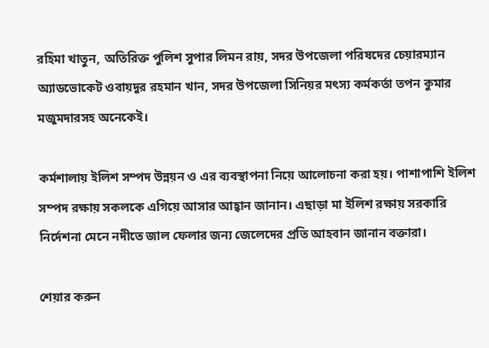রহিমা খাতুন, অতিরিক্ত পুলিশ সুপার লিমন রায়, সদর উপজেলা পরিষদের চেয়ারম্যান অ্যাডভোকেট ওবায়দুর রহমান খান, সদর উপজেলা সিনিয়র মৎস্য কর্মকর্তা তপন কুমার মজুমদারসহ অনেকেই।

কর্মশালায় ইলিশ সম্পদ উন্নয়ন ও এর ব্যবস্থাপনা নিয়ে আলোচনা করা হয়। পাশাপাশি ইলিশ সম্পদ রক্ষায় সকলকে এগিয়ে আসার আহ্বান জানান। এছাড়া মা ইলিশ রক্ষায় সরকারি নির্দেশনা মেনে নদীতে জাল ফেলার জন্য জেলেদের প্রতি আহবান জানান বক্তারা।

শেয়ার করুন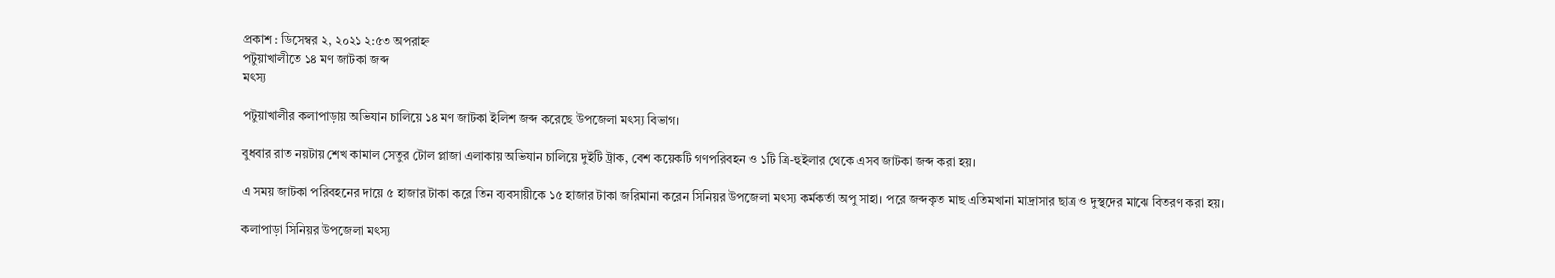প্রকাশ : ডিসেম্বর ২, ২০২১ ২:৫৩ অপরাহ্ন
পটুয়াখালীতে ১৪ মণ জাটকা জব্দ
মৎস্য

পটুয়াখালীর কলাপাড়ায় অভিযান চালিয়ে ১৪ মণ জাটকা ইলিশ জব্দ করেছে উপজেলা মৎস্য বিভাগ।

বুধবার রাত নয়টায় শেখ কামাল সেতুর টোল প্লাজা এলাকায় অভিযান চালিয়ে দুইটি ট্রাক, বেশ কয়েকটি গণপরিবহন ও ১টি ত্রি-হুইলার থেকে এসব জাটকা জব্দ করা হয়।

এ সময় জাটকা পরিবহনের দায়ে ৫ হাজার টাকা করে তিন ব্যবসায়ীকে ১৫ হাজার টাকা জরিমানা করেন সিনিয়র উপজেলা মৎস্য কর্মকর্তা অপু সাহা। পরে জব্দকৃত মাছ এতিমখানা মাদ্রাসার ছাত্র ও দুস্থদের মাঝে বিতরণ করা হয়।

কলাপাড়া সিনিয়র উপজেলা মৎস্য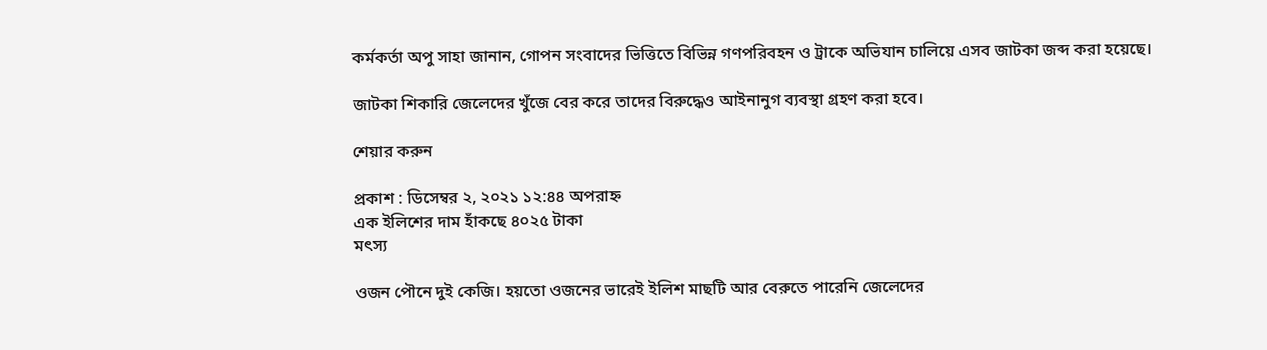কর্মকর্তা অপু সাহা জানান, গোপন সংবাদের ভিত্তিতে বিভিন্ন গণপরিবহন ও ট্রাকে অভিযান চালিয়ে এসব জাটকা জব্দ করা হয়েছে।

জাটকা শিকারি জেলেদের খুঁজে বের করে তাদের বিরুদ্ধেও আইনানুগ ব্যবস্থা গ্রহণ করা হবে।

শেয়ার করুন

প্রকাশ : ডিসেম্বর ২, ২০২১ ১২:৪৪ অপরাহ্ন
এক ইলিশের দাম হাঁকছে ৪০২৫ টাকা
মৎস্য

ওজন পৌনে দুই কেজি। হয়তো ওজনের ভারেই ইলিশ মাছটি আর বেরুতে পারেনি জেলেদের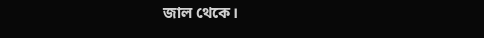জাল থেকে।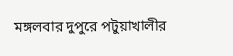মঙ্গলবার দুপুরে পটুয়াখালীর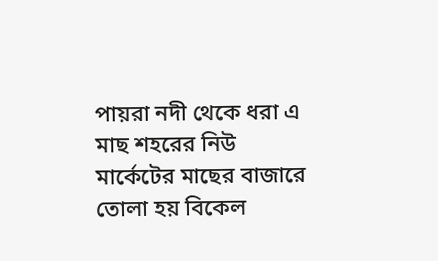পায়রা নদী থেকে ধরা এ মাছ শহরের নিউ মার্কেটের মাছের বাজারে তোলা হয় বিকেল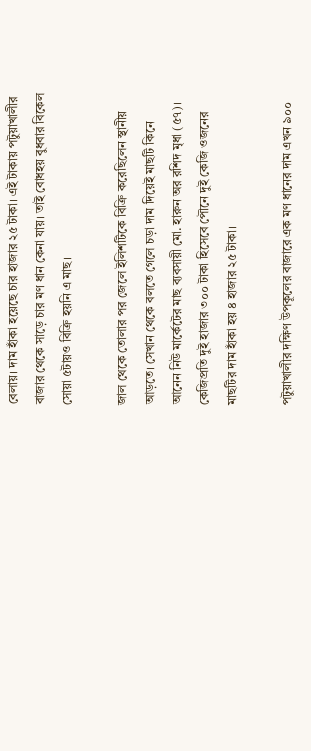বেলায়। দাম হাঁকা হয়েছে চার হাজার ২৫ টাকা। এই টাকায় পটুয়াখালীর বাজার থেকে সাড়ে চার মণ ধান কেনা যায়। তাই বোধহয় বুধবার বিকেল সোয়া ৫টায়ও বিক্রি হয়নি এ মাছ।

জাল থেকে তোলার পর জেলে ইলিশটিকে বিক্রি করেছিলেন স্থানীয় আড়তে। সেখান থেকে বলতে গেলে চড়া দাম দিয়েই মাছটি কিনে আনেন নিউ মার্কেটের মাছ ব্যবসায়ী মো. হারুন অর রশিদ মৃধা (৫৭)। কেজিপ্রতি দুই হাজার ৩০০ টাকা হিসেবে পৌনে দুই কেজি ওজনের মাছটির দাম হাঁকা হয় ৪ হাজার ২৫ টাকা।

পটুয়াখালীর দক্ষিণ উপকূলের বাজারে এক মণ ধানের দাম এখন ৯০০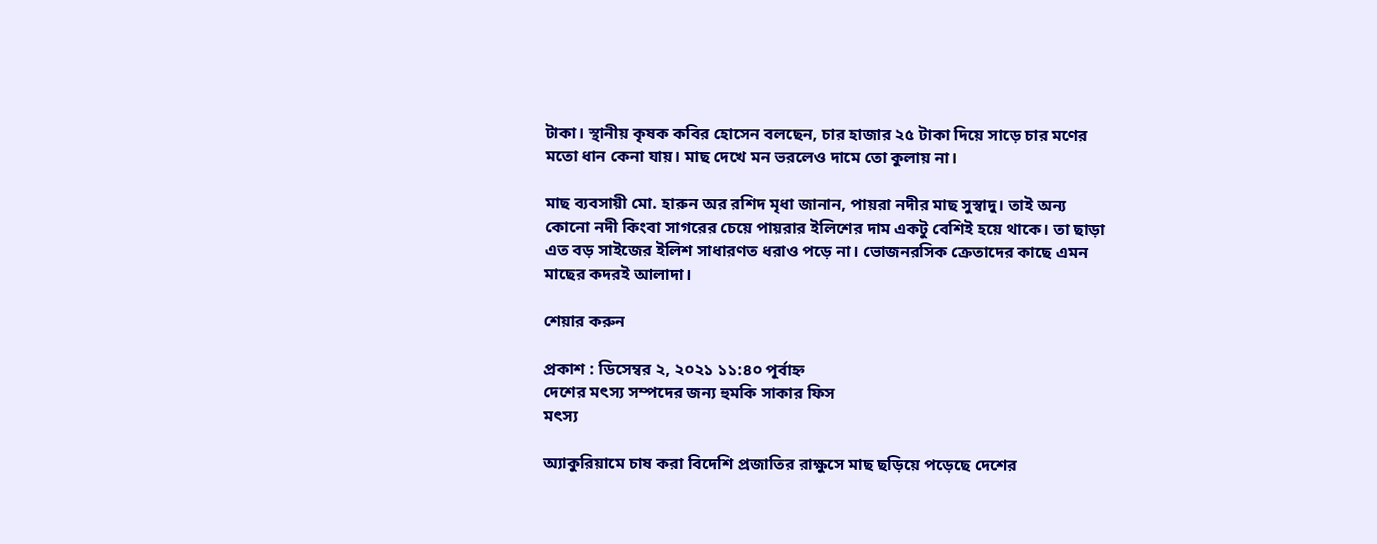টাকা। স্থানীয় কৃষক কবির হোসেন বলছেন, চার হাজার ২৫ টাকা দিয়ে সাড়ে চার মণের মতো ধান কেনা যায়। মাছ দেখে মন ভরলেও দামে তো কুলায় না।

মাছ ব্যবসায়ী মো. হারুন অর রশিদ মৃধা জানান, পায়রা নদীর মাছ সুস্বাদু। তাই অন্য কোনো নদী কিংবা সাগরের চেয়ে পায়রার ইলিশের দাম একটু বেশিই হয়ে থাকে। তা ছাড়া এত বড় সাইজের ইলিশ সাধারণত ধরাও পড়ে না। ভোজনরসিক ক্রেতাদের কাছে এমন মাছের কদরই আলাদা।

শেয়ার করুন

প্রকাশ : ডিসেম্বর ২, ২০২১ ১১:৪০ পূর্বাহ্ন
দেশের মৎস্য সম্পদের জন্য হুমকি সাকার ফিস
মৎস্য

অ্যাকুরিয়ামে চাষ করা বিদেশি প্রজাতির রাক্ষুসে মাছ ছড়িয়ে পড়েছে দেশের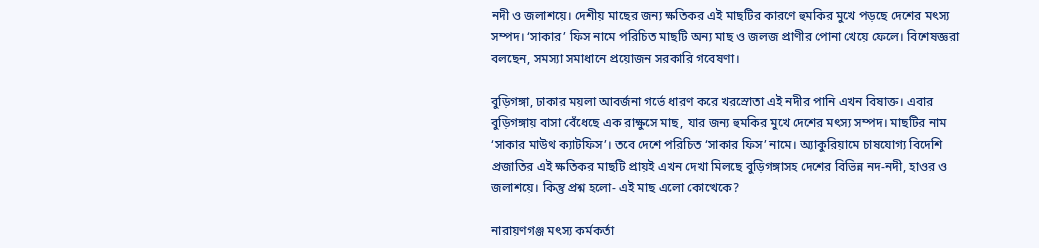নদী ও জলাশয়ে। দেশীয় মাছের জন্য ক্ষতিকর এই মাছটির কারণে হুমকির মুখে পড়ছে দেশের মৎস্য সম্পদ। ‘সাকার’ ফিস নামে পরিচিত মাছটি অন্য মাছ ও জলজ প্রাণীর পোনা খেয়ে ফেলে। বিশেষজ্ঞরা বলছেন, সমস্যা সমাধানে প্রয়োজন সরকারি গবেষণা।

বুড়িগঙ্গা, ঢাকার ময়লা আবর্জনা গর্ভে ধারণ করে খরস্রোতা এই নদীর পানি এখন বিষাক্ত। এবার বুড়িগঙ্গায় বাসা বেঁধেছে এক রাক্ষুসে মাছ, যার জন্য হুমকির মুখে দেশের মৎস্য সম্পদ। মাছটির নাম ‘সাকার মাউথ ক্যাটফিস’। তবে দেশে পরিচিত ‘সাকার ফিস’ নামে। অ্যাকুরিয়ামে চাষযোগ্য বিদেশি প্রজাতির এই ক্ষতিকর মাছটি প্রায়ই এখন দেখা মিলছে বুড়িগঙ্গাসহ দেশের বিভিন্ন নদ-নদী, হাওর ও জলাশয়ে। কিন্তু প্রশ্ন হলো- এই মাছ এলো কোত্থেকে?

নারায়ণগঞ্জ মৎস্য কর্মকর্তা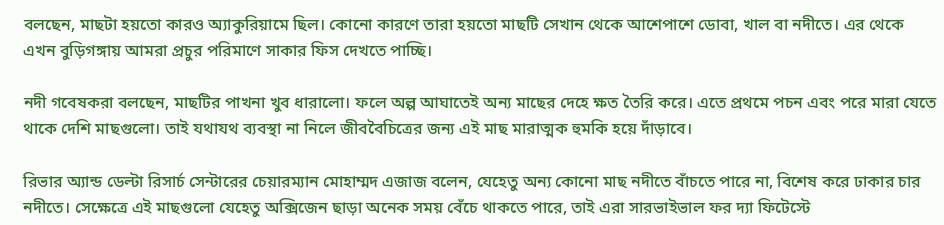বলছেন, মাছটা হয়তো কারও অ্যাকুরিয়ামে ছিল। কোনো কারণে তারা হয়তো মাছটি সেখান থেকে আশেপাশে ডোবা, খাল বা নদীতে। এর থেকে এখন বুড়িগঙ্গায় আমরা প্রচুর পরিমাণে সাকার ফিস দেখতে পাচ্ছি।

নদী গবেষকরা বলছেন, মাছটির পাখনা খুব ধারালো। ফলে অল্প আঘাতেই অন্য মাছের দেহে ক্ষত তৈরি করে। এতে প্রথমে পচন এবং পরে মারা যেতে থাকে দেশি মাছগুলো। তাই যথাযথ ব্যবস্থা না নিলে জীববৈচিত্রের জন্য এই মাছ মারাত্মক হুমকি হয়ে দাঁড়াবে।

রিভার অ্যান্ড ডেল্টা রিসার্চ সেন্টারের চেয়ারম্যান মোহাম্মদ এজাজ বলেন, যেহেতু অন্য কোনো মাছ নদীতে বাঁচতে পারে না, বিশেষ করে ঢাকার চার নদীতে। সেক্ষেত্রে এই মাছগুলো যেহেতু অক্সিজেন ছাড়া অনেক সময় বেঁচে থাকতে পারে, তাই এরা সারভাইভাল ফর দ্যা ফিটেস্টে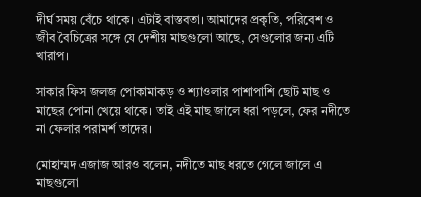দীর্ঘ সময় বেঁচে থাকে। এটাই বাস্তবতা। আমাদের প্রকৃতি, পরিবেশ ও জীব বৈচিত্রের সঙ্গে যে দেশীয় মাছগুলো আছে, সেগুলোর জন্য এটি খারাপ।

সাকার ফিস জলজ পোকামাকড় ও শ্যাওলার পাশাপাশি ছোট মাছ ও মাছের পোনা খেয়ে থাকে। তাই এই মাছ জালে ধরা পড়লে, ফের নদীতে না ফেলার পরামর্শ তাদের।

মোহাম্মদ এজাজ আরও বলেন, নদীতে মাছ ধরতে গেলে জালে এ মাছগুলো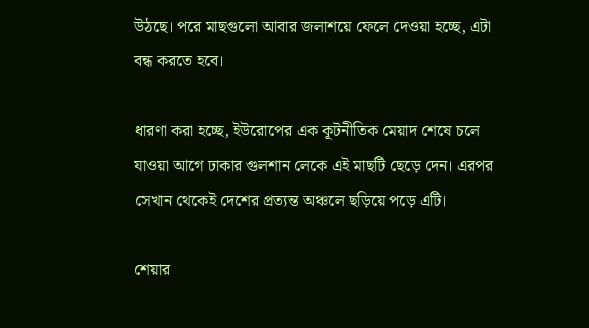উঠছে। পরে মাছগুলো আবার জলাশয়ে ফেলে দেওয়া হচ্ছে, এটা বন্ধ করতে হবে।

ধারণা করা হচ্ছে, ইউরোপের এক কূটনীতিক মেয়াদ শেষে চলে যাওয়া আগে ঢাকার গুলশান লেকে এই মাছটি ছেড়ে দেন। এরপর সেখান থেকেই দেশের প্রত্যন্ত অঞ্চলে ছড়িয়ে পড়ে এটি।

শেয়ার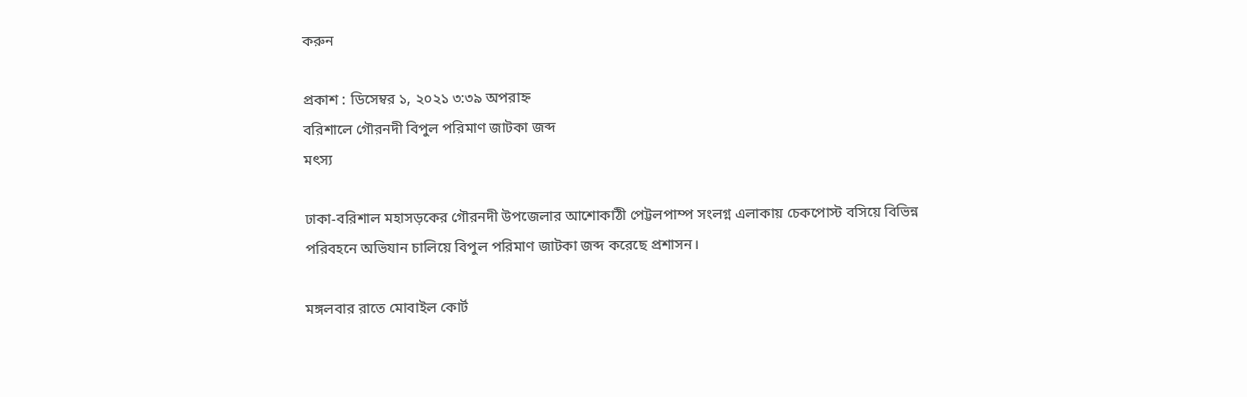করুন

প্রকাশ : ডিসেম্বর ১, ২০২১ ৩:৩৯ অপরাহ্ন
বরিশালে গৌরনদী বিপুল পরিমাণ জাটকা জব্দ
মৎস্য

ঢাকা-বরিশাল মহাসড়কের গৌরনদী উপজেলার আশোকাঠী পেট্টলপাম্প সংলগ্ন এলাকায় চেকপোস্ট বসিয়ে বিভিন্ন পরিবহনে অভিযান চালিয়ে বিপুল পরিমাণ জাটকা জব্দ করেছে প্রশাসন।

মঙ্গলবার রাতে মোবাইল কোর্ট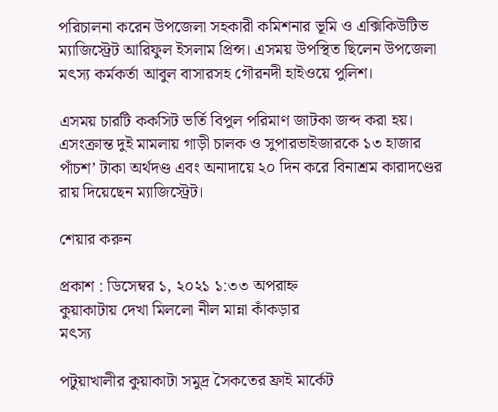পরিচালনা করেন উপজেলা সহকারী কমিশনার ভূমি ও এক্সিকিউটিভ ম্যাজিস্ট্রেট আরিফুল ইসলাম প্রিন্স। এসময় উপস্থিত ছিলেন উপজেলা মৎস্য কর্মকর্তা আবুল বাসারসহ গৌরনদী হাইওয়ে পুলিশ।

এসময় চারটি ককসিট ভর্তি বিপুল পরিমাণ জাটকা জব্দ করা হয়। এসংক্রান্ত দুই মামলায় গাড়ী চালক ও সুপারভাইজারকে ১৩ হাজার পাঁচশ’ টাকা অর্থদণ্ড এবং অনাদায়ে ২০ দিন করে বিনাশ্রম কারাদণ্ডের রায় দিয়েছেন ম্যাজিস্ট্রেট।

শেয়ার করুন

প্রকাশ : ডিসেম্বর ১, ২০২১ ১:৩৩ অপরাহ্ন
কুয়াকাটায় দেখা মিললো নীল মান্না কাঁকড়ার
মৎস্য

পটুয়াখালীর কুয়াকাটা সমুদ্র সৈকতের ফ্রাই মার্কেট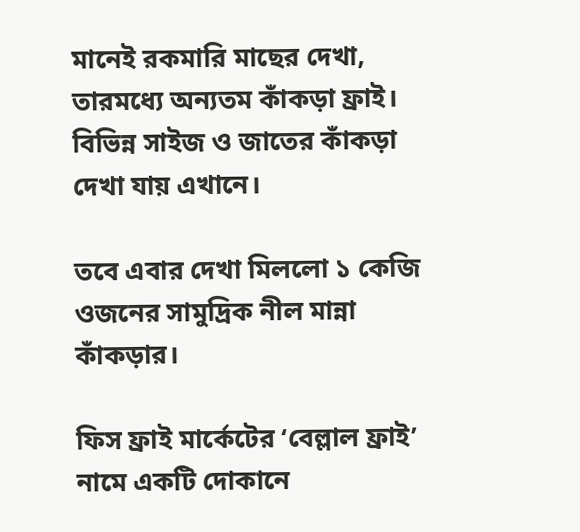মানেই রকমারি মাছের দেখা, তারমধ্যে অন্যতম কাঁকড়া ফ্রাই। বিভিন্ন সাইজ ও জাতের কাঁকড়া দেখা যায় এখানে।

তবে এবার দেখা মিললো ১ কেজি ওজনের সামুদ্রিক নীল মান্না কাঁকড়ার।

ফিস ফ্রাই মার্কেটের ‘বেল্লাল ফ্রাই’ নামে একটি দোকানে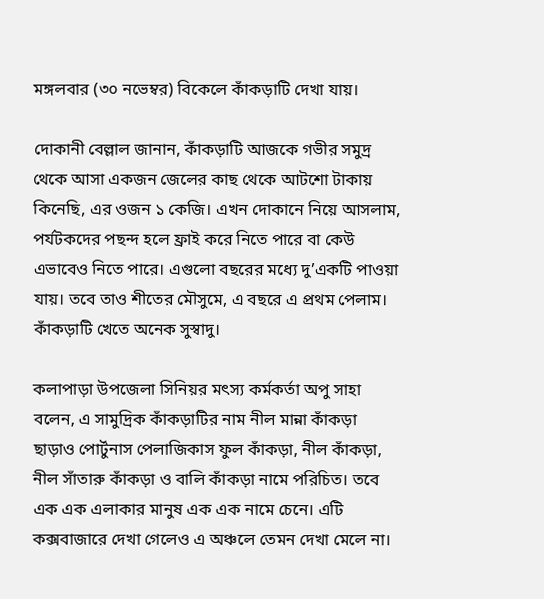মঙ্গলবার (৩০ নভেম্বর) বিকেলে কাঁকড়াটি দেখা যায়।

দোকানী বেল্লাল জানান, কাঁকড়াটি আজকে গভীর সমুদ্র থেকে আসা একজন জেলের কাছ থেকে আটশো টাকায় কিনেছি, এর ওজন ১ কেজি। এখন দোকানে নিয়ে আসলাম, পর্যটকদের পছন্দ হলে ফ্রাই করে নিতে পারে বা কেউ এভাবেও নিতে পারে। এগুলো বছরের মধ্যে দু’একটি পাওয়া যায়। তবে তাও শীতের মৌসুমে, এ বছরে এ প্রথম পেলাম। কাঁকড়াটি খেতে অনেক সুস্বাদু।

কলাপাড়া উপজেলা সিনিয়র মৎস্য কর্মকর্তা অপু সাহা বলেন, এ সামুদ্রিক কাঁকড়াটির নাম নীল মান্না কাঁকড়া ছাড়াও পোর্টুনাস পেলাজিকাস ফুল কাঁকড়া, নীল কাঁকড়া, নীল সাঁতারু কাঁকড়া ও বালি কাঁকড়া নামে পরিচিত। তবে এক এক এলাকার মানুষ এক এক নামে চেনে। এটি কক্সবাজারে দেখা গেলেও এ অঞ্চলে তেমন দেখা মেলে না।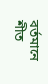বর্তমানে শীত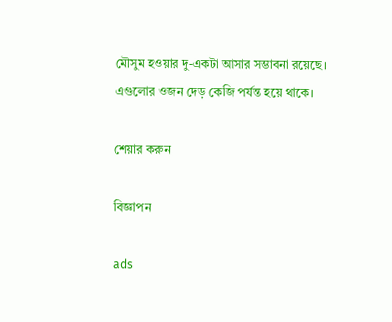মৌসুম হওয়ার দু-একটা আসার সম্ভাবনা রয়েছে। এগুলোর ওজন দেড় কেজি পর্যন্ত হয়ে থাকে।

শেয়ার করুন

বিজ্ঞাপন

ads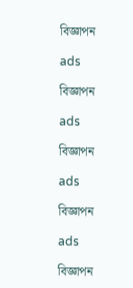বিজ্ঞাপন

ads

বিজ্ঞাপন

ads

বিজ্ঞাপন

ads

বিজ্ঞাপন

ads

বিজ্ঞাপন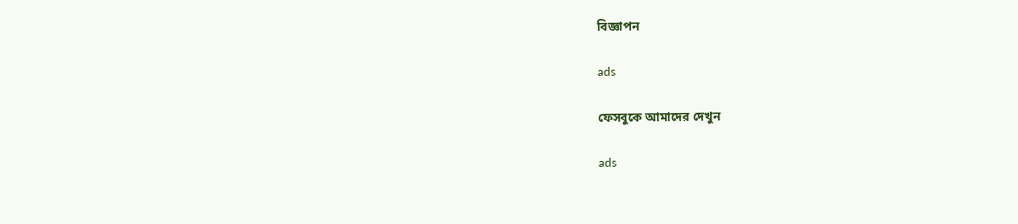বিজ্ঞাপন

ads

ফেসবুকে আমাদের দেখুন

ads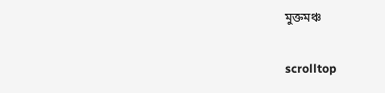মুক্তমঞ্চ

scrolltop